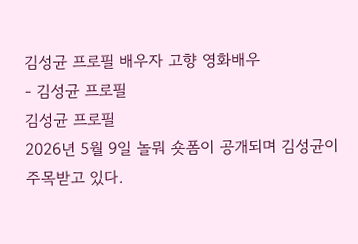김성균 프로필 배우자 고향 영화배우
- 김성균 프로필
김성균 프로필
2026년 5월 9일 놀뭐 숏폼이 공개되며 김성균이 주목받고 있다.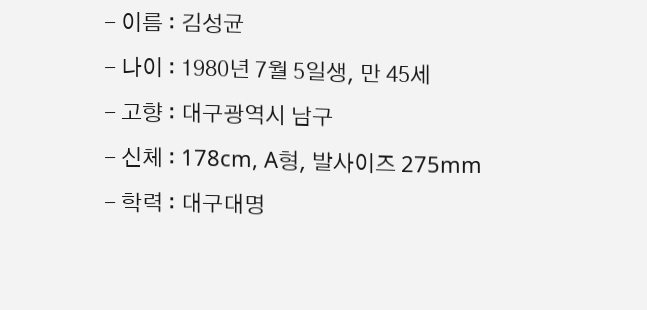- 이름 : 김성균
- 나이 : 1980년 7월 5일생, 만 45세
- 고향 : 대구광역시 남구
- 신체 : 178cm, A형, 발사이즈 275mm
- 학력 : 대구대명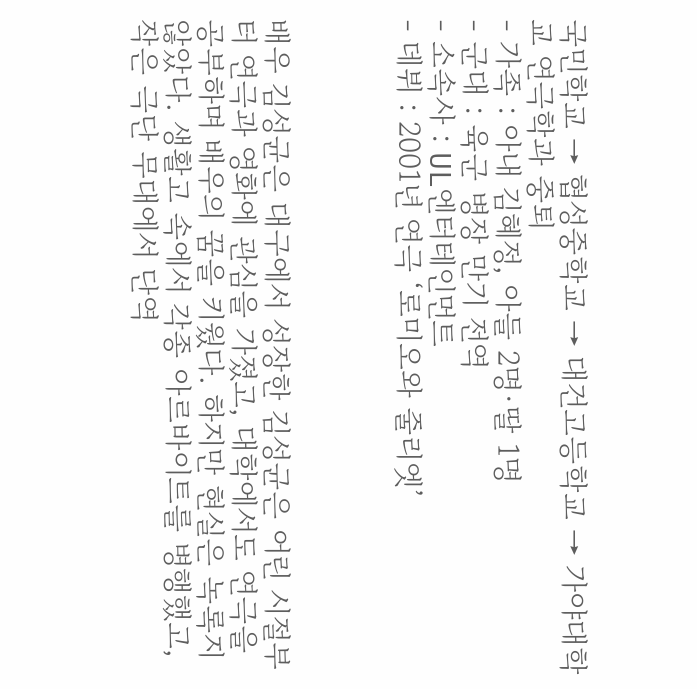국민학교 → 협성중학교 → 대건고등학교 → 가야대학교 연극학과 중퇴
- 가족 : 아내 김혜정, 아들 2명·딸 1명
- 군대 : 육군 병장 만기 전역
- 소속사 : UL엔터테인먼트
- 데뷔 : 2001년 연극 ‘로미오와 줄리엣’



배우 김성균은 대구에서 성장한 김성균은 어린 시절부터 연극과 영화에 관심을 가졌고, 대학에서도 연극을 공부하며 배우의 꿈을 키웠다. 하지만 현실은 녹록지 않았다. 생활고 속에서 각종 아르바이트를 병행했고, 작은 극단 무대에서 단역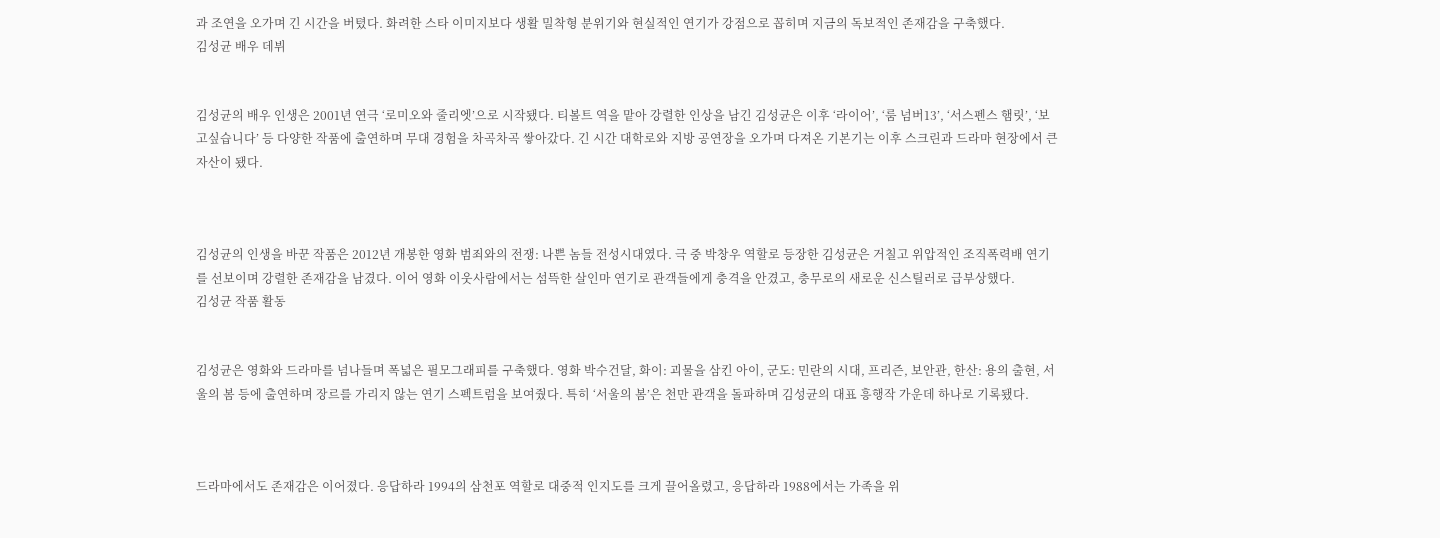과 조연을 오가며 긴 시간을 버텼다. 화려한 스타 이미지보다 생활 밀착형 분위기와 현실적인 연기가 강점으로 꼽히며 지금의 독보적인 존재감을 구축했다.
김성균 배우 데뷔


김성균의 배우 인생은 2001년 연극 ‘로미오와 줄리엣’으로 시작됐다. 티볼트 역을 맡아 강렬한 인상을 남긴 김성균은 이후 ‘라이어’, ‘룸 넘버13’, ‘서스펜스 햄릿’, ‘보고싶습니다’ 등 다양한 작품에 출연하며 무대 경험을 차곡차곡 쌓아갔다. 긴 시간 대학로와 지방 공연장을 오가며 다져온 기본기는 이후 스크린과 드라마 현장에서 큰 자산이 됐다.



김성균의 인생을 바꾼 작품은 2012년 개봉한 영화 범죄와의 전쟁: 나쁜 놈들 전성시대였다. 극 중 박창우 역할로 등장한 김성균은 거칠고 위압적인 조직폭력배 연기를 선보이며 강렬한 존재감을 남겼다. 이어 영화 이웃사람에서는 섬뜩한 살인마 연기로 관객들에게 충격을 안겼고, 충무로의 새로운 신스틸러로 급부상했다.
김성균 작품 활동


김성균은 영화와 드라마를 넘나들며 폭넓은 필모그래피를 구축했다. 영화 박수건달, 화이: 괴물을 삼킨 아이, 군도: 민란의 시대, 프리즌, 보안관, 한산: 용의 출현, 서울의 봄 등에 출연하며 장르를 가리지 않는 연기 스펙트럼을 보여줬다. 특히 ‘서울의 봄’은 천만 관객을 돌파하며 김성균의 대표 흥행작 가운데 하나로 기록됐다.



드라마에서도 존재감은 이어졌다. 응답하라 1994의 삼천포 역할로 대중적 인지도를 크게 끌어올렸고, 응답하라 1988에서는 가족을 위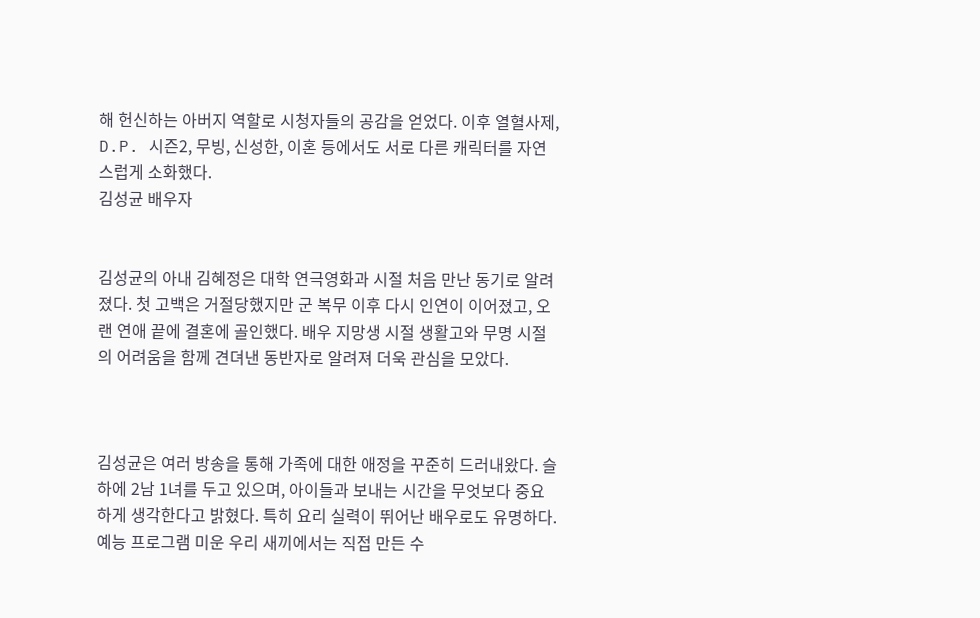해 헌신하는 아버지 역할로 시청자들의 공감을 얻었다. 이후 열혈사제, D.P. 시즌2, 무빙, 신성한, 이혼 등에서도 서로 다른 캐릭터를 자연스럽게 소화했다.
김성균 배우자


김성균의 아내 김혜정은 대학 연극영화과 시절 처음 만난 동기로 알려졌다. 첫 고백은 거절당했지만 군 복무 이후 다시 인연이 이어졌고, 오랜 연애 끝에 결혼에 골인했다. 배우 지망생 시절 생활고와 무명 시절의 어려움을 함께 견뎌낸 동반자로 알려져 더욱 관심을 모았다.



김성균은 여러 방송을 통해 가족에 대한 애정을 꾸준히 드러내왔다. 슬하에 2남 1녀를 두고 있으며, 아이들과 보내는 시간을 무엇보다 중요하게 생각한다고 밝혔다. 특히 요리 실력이 뛰어난 배우로도 유명하다. 예능 프로그램 미운 우리 새끼에서는 직접 만든 수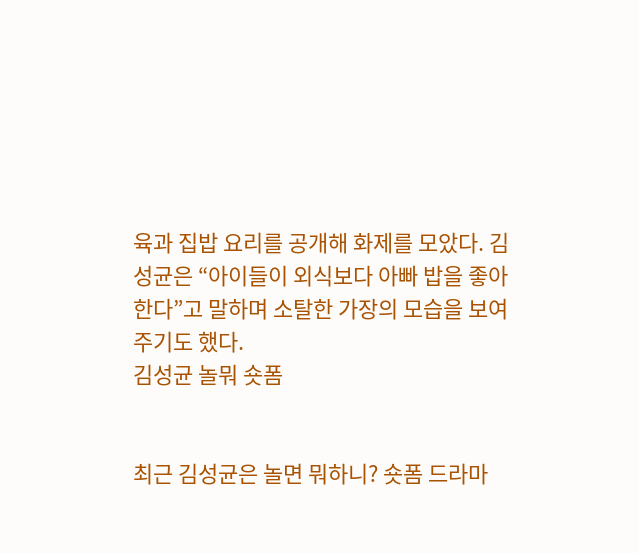육과 집밥 요리를 공개해 화제를 모았다. 김성균은 “아이들이 외식보다 아빠 밥을 좋아한다”고 말하며 소탈한 가장의 모습을 보여주기도 했다.
김성균 놀뭐 숏폼


최근 김성균은 놀면 뭐하니? 숏폼 드라마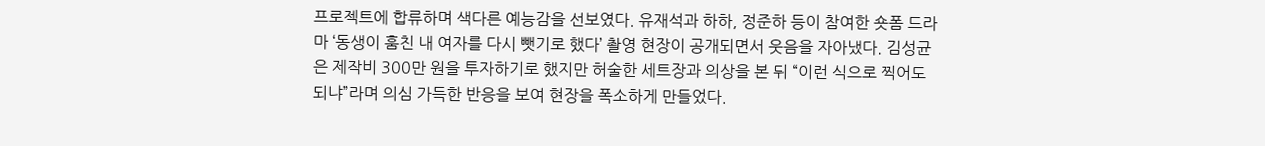프로젝트에 합류하며 색다른 예능감을 선보였다. 유재석과 하하, 정준하 등이 참여한 숏폼 드라마 ‘동생이 훔친 내 여자를 다시 뺏기로 했다’ 촬영 현장이 공개되면서 웃음을 자아냈다. 김성균은 제작비 300만 원을 투자하기로 했지만 허술한 세트장과 의상을 본 뒤 “이런 식으로 찍어도 되냐”라며 의심 가득한 반응을 보여 현장을 폭소하게 만들었다.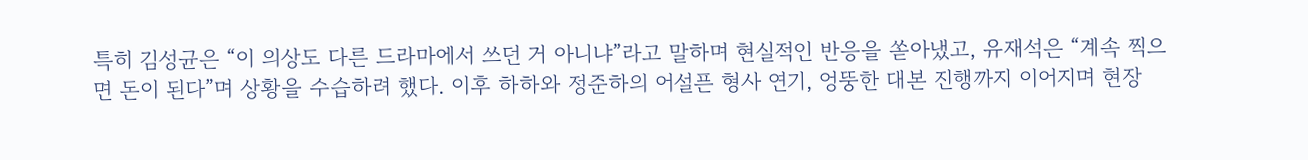특히 김성균은 “이 의상도 다른 드라마에서 쓰던 거 아니냐”라고 말하며 현실적인 반응을 쏟아냈고, 유재석은 “계속 찍으면 돈이 된다”며 상황을 수습하려 했다. 이후 하하와 정준하의 어설픈 형사 연기, 엉뚱한 대본 진행까지 이어지며 현장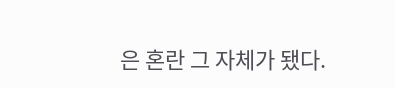은 혼란 그 자체가 됐다.